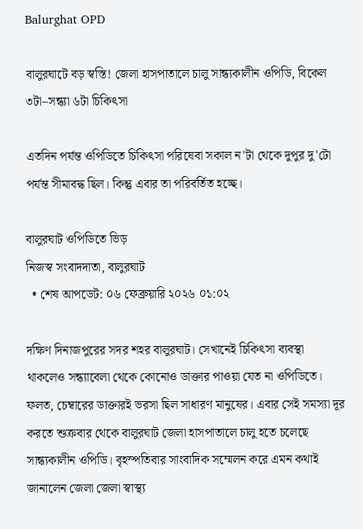Balurghat OPD

বালুরঘাটে বড় স্বস্তি! জেলা হাসপাতালে চালু সান্ধ্যকালীন ওপিডি, বিকেল ৩টা–সন্ধ্যা ৬টা চিকিৎসা

এতদিন পর্যন্ত ওপিডিতে চিকিৎসা পরিষেবা সকাল ন'টা থেকে দুপুর দু'টো পর্যন্ত সীমাবদ্ধ ছিল। কিন্তু এবার তা পরিবর্তিত হচ্ছে।

বালুরঘাট ওপিডিতে ভিড়
নিজস্ব সংবাদদাতা, বালুরঘাট
  • শেষ আপডেট: ০৬ ফেব্রুয়ারি ২০২৬ ০১:০২

দক্ষিণ দিনাজপুরের সদর শহর বালুরঘাট। সেখানেই চিকিৎসা ব্যবস্থা থাকলেও সন্ধ্যাবেলা থেকে কোনোও ডাক্তার পাওয়া যেত না ওপিডিতে। ফলত, চেম্বারের ডাক্তারই ভরসা ছিল সাধারণ মানুষের। এবার সেই সমস্যা দূর করতে শুক্রবার থেকে বালুরঘাট জেলা হাসপাতালে চালু হতে চলেছে সান্ধ্যকালীন ওপিডি। বৃহস্পতিবার সাংবাদিক সম্মেলন করে এমন কথাই জানালেন জেলা জেলা স্বাস্থ্য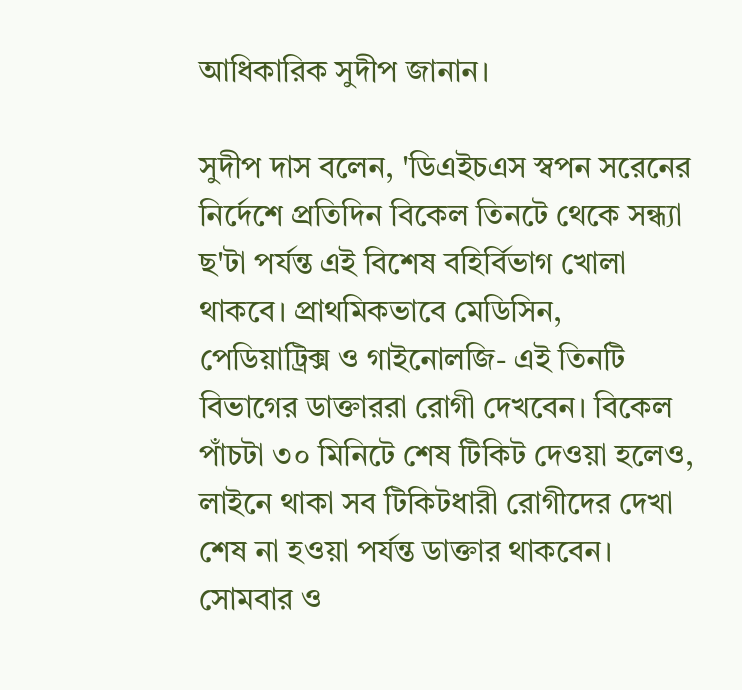আধিকারিক সুদীপ জানান।

সুদীপ দাস বলেন, 'ডিএইচএস স্বপন সরেনের নির্দেশে প্রতিদিন বিকেল তিনটে থেকে সন্ধ্যা ছ'টা পর্যন্ত এই বিশেষ বহির্বিভাগ খোলা থাকবে। প্রাথমিকভাবে মেডিসিন, পেডিয়াট্রিক্স ও গাইনোলজি- এই তিনটি বিভাগের ডাক্তাররা রোগী দেখবেন। বিকেল পাঁচটা ৩০ মিনিটে শেষ টিকিট দেওয়া হলেও, লাইনে থাকা সব টিকিটধারী রোগীদের দেখা শেষ না হওয়া পর্যন্ত ডাক্তার থাকবেন। সোমবার ও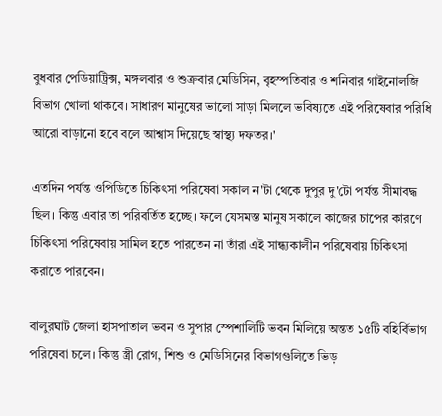বুধবার পেডিয়াট্রিক্স, মঙ্গলবার ও শুক্রবার মেডিসিন, বৃহস্পতিবার ও শনিবার গাইনোলজি বিভাগ খোলা থাকবে। সাধারণ মানুষের ভালো সাড়া মিললে ভবিষ্যতে এই পরিষেবার পরিধি আরো বাড়ানো হবে বলে আশ্বাস দিয়েছে স্বাস্থ্য দফতর।'

এতদিন পর্যন্ত ওপিডিতে চিকিৎসা পরিষেবা সকাল ন'টা থেকে দুপুর দু'টো পর্যন্ত সীমাবদ্ধ ছিল। কিন্তু এবার তা পরিবর্তিত হচ্ছে। ফলে যেসমস্ত মানুষ সকালে কাজের চাপের কারণে চিকিৎসা পরিষেবায় সামিল হতে পারতেন না তাঁরা এই সান্ধ্যকালীন পরিষেবায় চিকিৎসা করাতে পারবেন।

বালুরঘাট জেলা হাসপাতাল ভবন ও সুপার স্পেশালিটি ভবন মিলিয়ে অন্তত ১৫টি বহির্বিভাগ পরিষেবা চলে। কিন্তু স্ত্রী রোগ, শিশু ও মেডিসিনের বিভাগগুলিতে ভিড়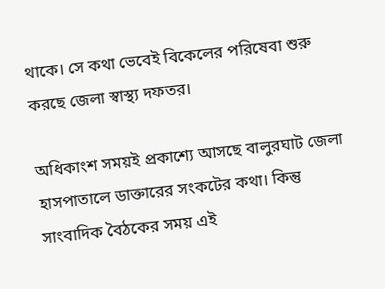থাকে। সে কথা ভেবেই বিকেলের পরিষেবা শুরু করছে জেলা স্বাস্থ্য দফতর।

অধিকাংশ সময়ই প্রকাশ্যে আসছে বালুরঘাট জেলা হাসপাতালে ডাক্তারের সংকটের কথা। কিন্তু সাংবাদিক বৈঠকের সময় এই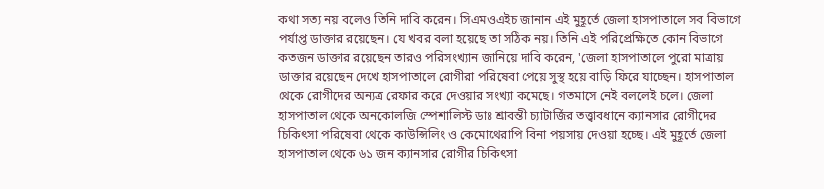কথা সত্য নয় বলেও তিনি দাবি করেন। সিএমওএইচ জানান এই মুহূর্তে জেলা হাসপাতালে সব বিভাগে পর্যাপ্ত ডাক্তার রয়েছেন। যে খবর বলা হয়েছে তা সঠিক নয়। তিনি এই পরিপ্রেক্ষিতে কোন বিভাগে কতজন ডাক্তার রয়েছেন তারও পরিসংখ্যান জানিয়ে দাবি করেন, 'জেলা হাসপাতালে পুরো মাত্রায় ডাক্তার রয়েছেন দেখে হাসপাতালে রোগীরা পরিষেবা পেয়ে সুস্থ হয়ে বাড়ি ফিরে যাচ্ছেন। হাসপাতাল থেকে রোগীদের অন্যত্র রেফার করে দেওয়ার সংখ্যা কমেছে। গতমাসে নেই বললেই চলে। জেলা হাসপাতাল থেকে অনকোলজি স্পেশালিস্ট ডাঃ শ্রাবন্তী চ্যাটার্জির তত্ত্বাবধানে ক্যানসার রোগীদের চিকিৎসা পরিষেবা থেকে কাউন্সিলিং ও কেমোথেরাপি বিনা পয়সায় দেওয়া হচ্ছে। এই মুহূর্তে জেলা হাসপাতাল থেকে ৬১ জন ক্যানসার রোগীর চিকিৎসা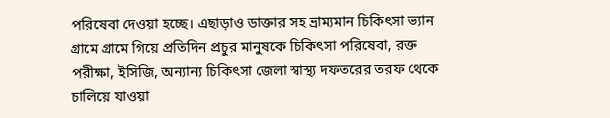পরিষেবা দেওয়া হচ্ছে। এছাড়াও ডাক্তার সহ ভ্রাম্যমান চিকিৎসা ভ্যান গ্রামে গ্রামে গিয়ে প্রতিদিন প্রচুর মানুষকে চিকিৎসা পরিষেবা, রক্ত পরীক্ষা, ইসিজি, অন্যান্য চিকিৎসা জেলা স্বাস্থ্য দফতরের তরফ থেকে চালিয়ে যাওয়া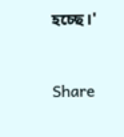হচ্ছে।'


Share